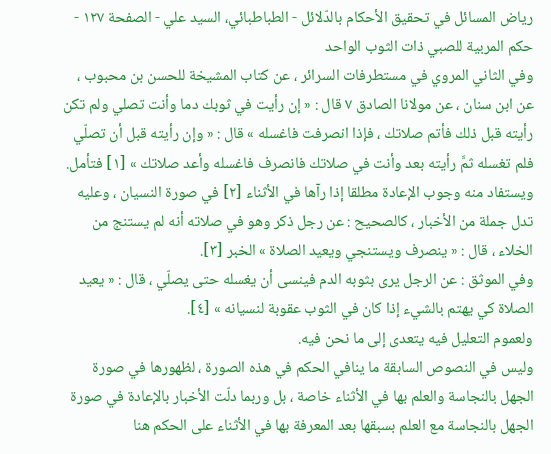رياض المسائل في تحقيق الأحكام بالدّلائل - الطباطبائي، السيد علي - الصفحة ١٢٧ - حكم المربية للصبي ذات الثوب الواحد
وفي الثاني المروي في مستطرفات السرائر ، عن كتاب المشيخة للحسن بن محبوب ، عن ابن سنان ، عن مولانا الصادق ٧ قال : « إن رأيت في ثوبك دما وأنت تصلي ولم تكن رأيته قبل ذلك فأتم صلاتك ، فإذا انصرفت فاغسله » قال : « وإن رأيته قبل أن تصلّي فلم تغسله ثمَّ رأيته بعد وأنت في صلاتك فانصرف فاغسله وأعد صلاتك » [١] فتأمل.
ويستفاد منه وجوب الإعادة مطلقا إذا رآها في الأثناء [٢] في صورة النسيان ، وعليه تدل جملة من الأخبار ، كالصحيح : عن رجل ذكر وهو في صلاته أنه لم يستنج من الخلاء ، قال : « ينصرف ويستنجي ويعيد الصلاة » الخبر [٣].
وفي الموثق : عن الرجل يرى بثوبه الدم فينسى أن يغسله حتى يصلّي ، قال : « يعيد الصلاة كي يهتم بالشيء إذا كان في الثوب عقوبة لنسيانه » [٤].
ولعموم التعليل فيه يتعدى إلى ما نحن فيه.
وليس في النصوص السابقة ما ينافي الحكم في هذه الصورة ، لظهورها في صورة الجهل بالنجاسة والعلم بها في الأثناء خاصة ، بل وربما دلّت الأخبار بالإعادة في صورة الجهل بالنجاسة مع العلم بسبقها بعد المعرفة بها في الأثناء على الحكم هنا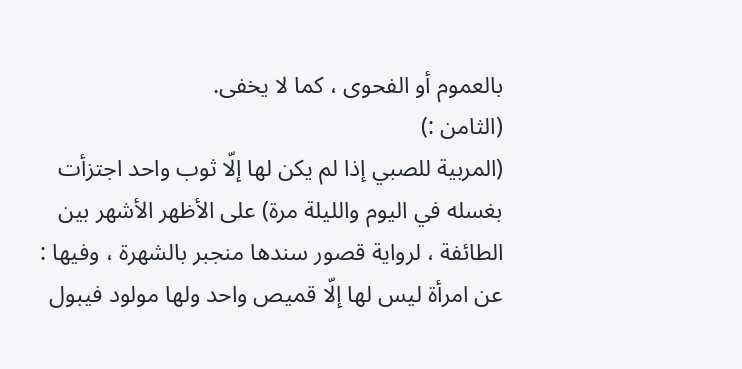بالعموم أو الفحوى ، كما لا يخفى.
(الثامن :)
(المربية للصبي إذا لم يكن لها إلّا ثوب واحد اجتزأت بغسله في اليوم والليلة مرة) على الأظهر الأشهر بين الطائفة ، لرواية قصور سندها منجبر بالشهرة ، وفيها : عن امرأة ليس لها إلّا قميص واحد ولها مولود فيبول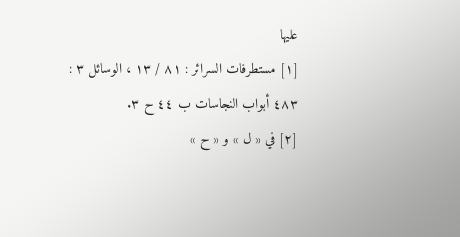عليها
[١] مستطرفات السرائر : ٨١ / ١٣ ، الوسائل ٣ : ٤٨٣ أبواب النجاسات ب ٤٤ ح ٣.
[٢] في « ل » و « ح »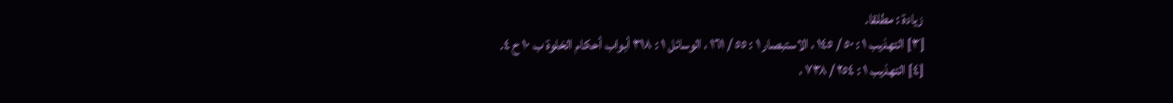زيادة : مطلقا.
[٣] التهذيب ١ : ٥٠ / ١٤٥ ، الاستبصار ١ : ٥٥ / ١٦١ ، الوسائل ١ : ٣١٨ أبواب أحكام الخلوة ب ١٠ ح ٤.
[٤] التهذيب ١ : ٢٥٤ / ٧٣٨ ،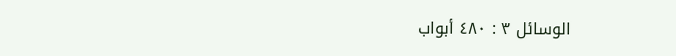الوسائل ٣ : ٤٨٠ أبواب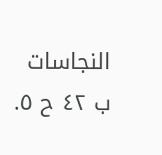النجاسات ب ٤٢ ح ٥.